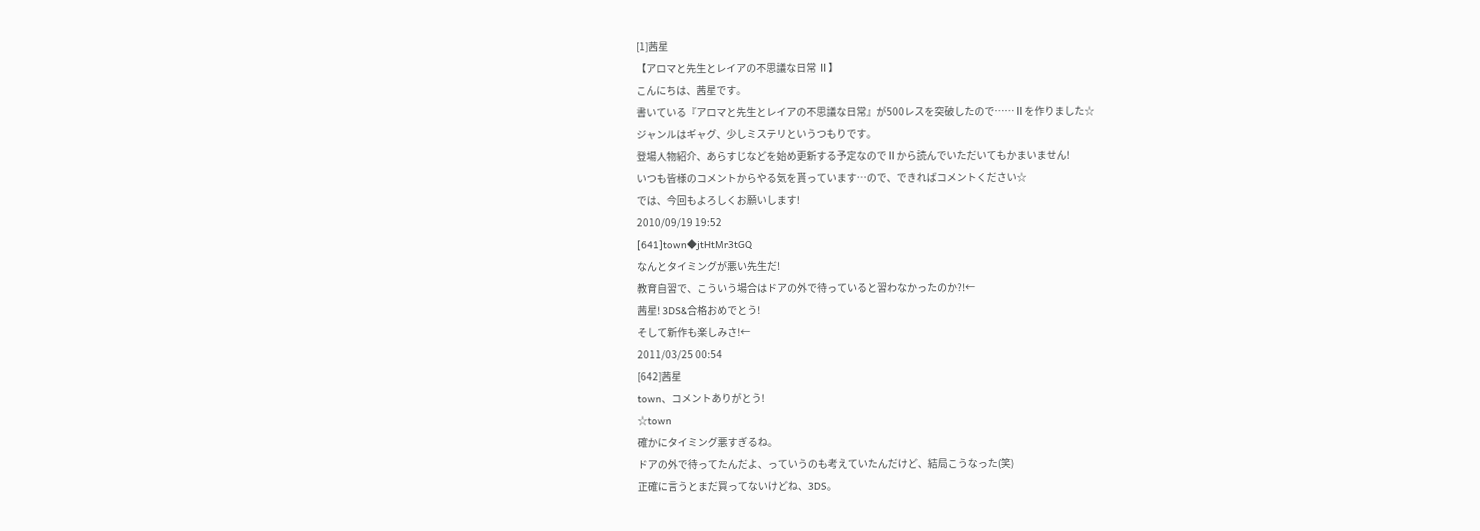[1]茜星
【アロマと先生とレイアの不思議な日常 Ⅱ】
こんにちは、茜星です。
書いている『アロマと先生とレイアの不思議な日常』が500レスを突破したので……Ⅱを作りました☆
ジャンルはギャグ、少しミステリというつもりです。
登場人物紹介、あらすじなどを始め更新する予定なのでⅡから読んでいただいてもかまいません!
いつも皆様のコメントからやる気を貰っています…ので、できればコメントください☆
では、今回もよろしくお願いします!
2010/09/19 19:52
[641]town◆jtHtMr3tGQ
なんとタイミングが悪い先生だ!
教育自習で、こういう場合はドアの外で待っていると習わなかったのか?!←
茜星! 3DS&合格おめでとう!
そして新作も楽しみさ!←
2011/03/25 00:54
[642]茜星
town、コメントありがとう!
☆town
確かにタイミング悪すぎるね。
ドアの外で待ってたんだよ、っていうのも考えていたんだけど、結局こうなった(笑)
正確に言うとまだ買ってないけどね、3DS。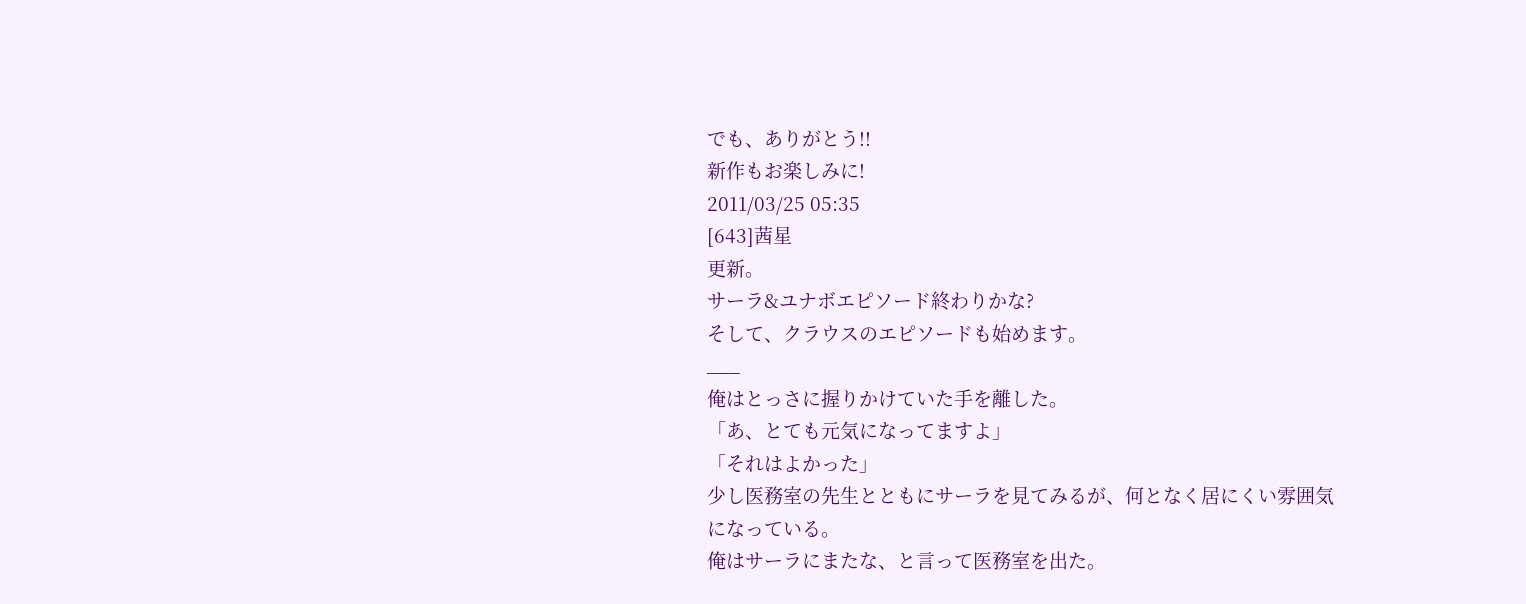でも、ありがとう!!
新作もお楽しみに!
2011/03/25 05:35
[643]茜星
更新。
サーラ&ユナボエピソード終わりかな?
そして、クラウスのエピソードも始めます。
___
俺はとっさに握りかけていた手を離した。
「あ、とても元気になってますよ」
「それはよかった」
少し医務室の先生とともにサーラを見てみるが、何となく居にくい雰囲気になっている。
俺はサーラにまたな、と言って医務室を出た。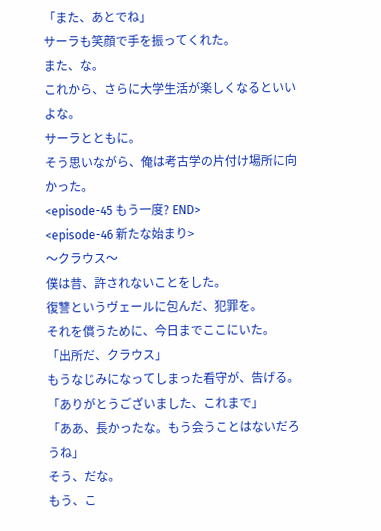「また、あとでね」
サーラも笑顔で手を振ってくれた。
また、な。
これから、さらに大学生活が楽しくなるといいよな。
サーラとともに。
そう思いながら、俺は考古学の片付け場所に向かった。
<episode-45 もう一度? END>
<episode-46 新たな始まり>
〜クラウス〜
僕は昔、許されないことをした。
復讐というヴェールに包んだ、犯罪を。
それを償うために、今日までここにいた。
「出所だ、クラウス」
もうなじみになってしまった看守が、告げる。
「ありがとうございました、これまで」
「ああ、長かったな。もう会うことはないだろうね」
そう、だな。
もう、こ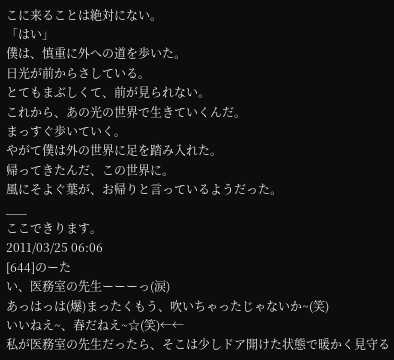こに来ることは絶対にない。
「はい」
僕は、慎重に外への道を歩いた。
日光が前からさしている。
とてもまぶしくて、前が見られない。
これから、あの光の世界で生きていくんだ。
まっすぐ歩いていく。
やがて僕は外の世界に足を踏み入れた。
帰ってきたんだ、この世界に。
風にそよぐ葉が、お帰りと言っているようだった。
___
ここできります。
2011/03/25 06:06
[644]のーた
い、医務室の先生ーーーっ(涙)
あっはっは(爆)まったくもう、吹いちゃったじゃないか~(笑)
いいねえ~、春だねえ~☆(笑)←←
私が医務室の先生だったら、そこは少しドア開けた状態で暖かく見守る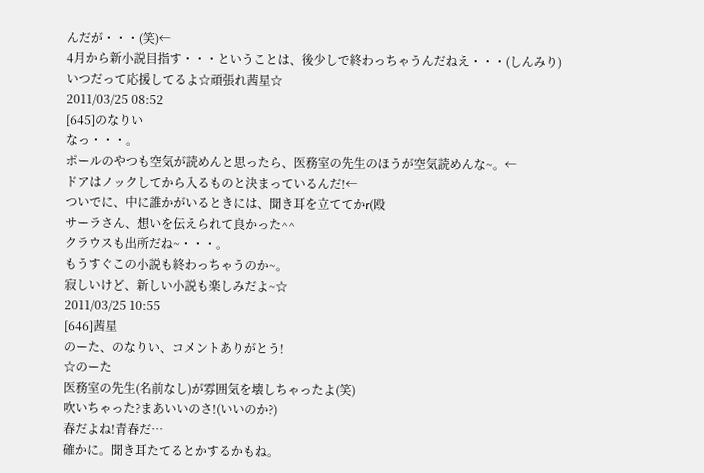んだが・・・(笑)←
4月から新小説目指す・・・ということは、後少しで終わっちゃうんだねえ・・・(しんみり)
いつだって応援してるよ☆頑張れ茜星☆
2011/03/25 08:52
[645]のなりい
なっ・・・。
ポールのやつも空気が読めんと思ったら、医務室の先生のほうが空気読めんな~。←
ドアはノックしてから入るものと決まっているんだ!←
ついでに、中に誰かがいるときには、聞き耳を立ててかr(殴
サーラさん、想いを伝えられて良かった^^
クラウスも出所だね~・・・。
もうすぐこの小説も終わっちゃうのか~。
寂しいけど、新しい小説も楽しみだよ~☆
2011/03/25 10:55
[646]茜星
のーた、のなりい、コメントありがとう!
☆のーた
医務室の先生(名前なし)が雰囲気を壊しちゃったよ(笑)
吹いちゃった?まあいいのさ!(いいのか?)
春だよね!青春だ…
確かに。聞き耳たてるとかするかもね。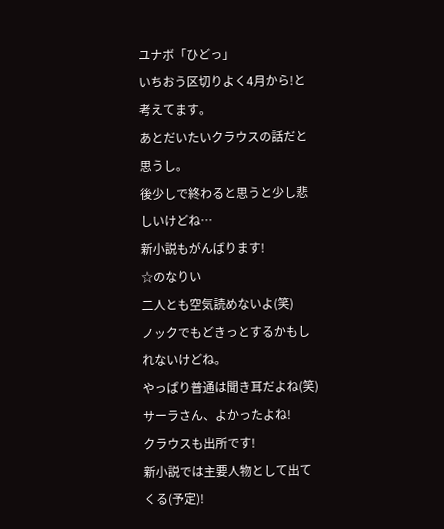ユナボ「ひどっ」
いちおう区切りよく4月から!と考えてます。
あとだいたいクラウスの話だと思うし。
後少しで終わると思うと少し悲しいけどね…
新小説もがんばります!
☆のなりい
二人とも空気読めないよ(笑)
ノックでもどきっとするかもしれないけどね。
やっぱり普通は聞き耳だよね(笑)
サーラさん、よかったよね!
クラウスも出所です!
新小説では主要人物として出てくる(予定)!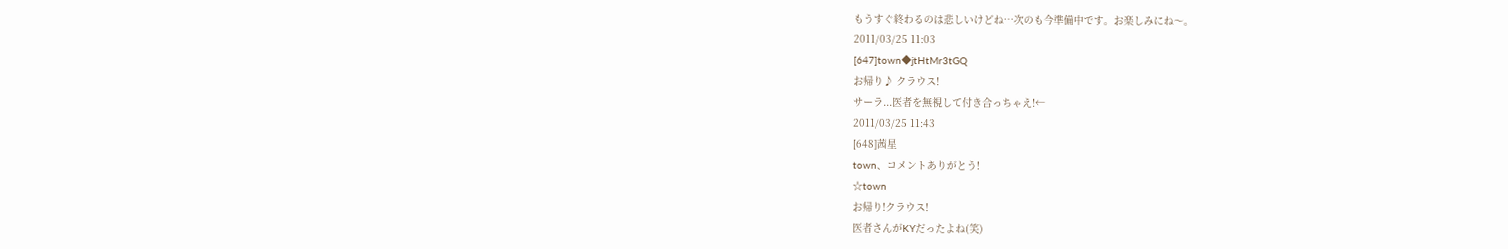もうすぐ終わるのは悲しいけどね…次のも今準備中です。お楽しみにね〜。
2011/03/25 11:03
[647]town◆jtHtMr3tGQ
お帰り♪ クラウス!
サーラ...医者を無視して付き合っちゃえ!←
2011/03/25 11:43
[648]茜星
town、コメントありがとう!
☆town
お帰り!クラウス!
医者さんがKYだったよね(笑)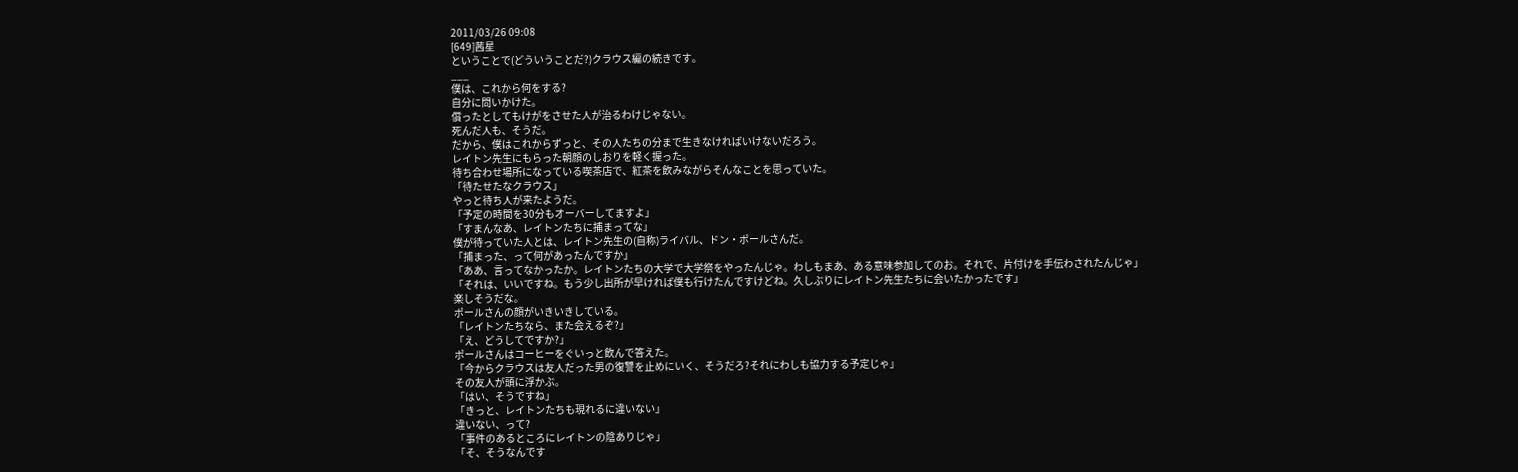2011/03/26 09:08
[649]茜星
ということで(どういうことだ?)クラウス編の続きです。
___
僕は、これから何をする?
自分に問いかけた。
償ったとしてもけがをさせた人が治るわけじゃない。
死んだ人も、そうだ。
だから、僕はこれからずっと、その人たちの分まで生きなければいけないだろう。
レイトン先生にもらった朝顔のしおりを軽く握った。
待ち合わせ場所になっている喫茶店で、紅茶を飲みながらそんなことを思っていた。
「待たせたなクラウス」
やっと待ち人が来たようだ。
「予定の時間を30分もオーバーしてますよ」
「すまんなあ、レイトンたちに捕まってな」
僕が待っていた人とは、レイトン先生の(自称)ライバル、ドン・ポールさんだ。
「捕まった、って何があったんですか」
「ああ、言ってなかったか。レイトンたちの大学で大学祭をやったんじゃ。わしもまあ、ある意味参加してのお。それで、片付けを手伝わされたんじゃ」
「それは、いいですね。もう少し出所が早ければ僕も行けたんですけどね。久しぶりにレイトン先生たちに会いたかったです」
楽しそうだな。
ポールさんの顔がいきいきしている。
「レイトンたちなら、また会えるぞ?」
「え、どうしてですか?」
ポールさんはコーヒーをぐいっと飲んで答えた。
「今からクラウスは友人だった男の復讐を止めにいく、そうだろ?それにわしも協力する予定じゃ」
その友人が頭に浮かぶ。
「はい、そうですね」
「きっと、レイトンたちも現れるに違いない」
違いない、って?
「事件のあるところにレイトンの陰ありじゃ」
「そ、そうなんです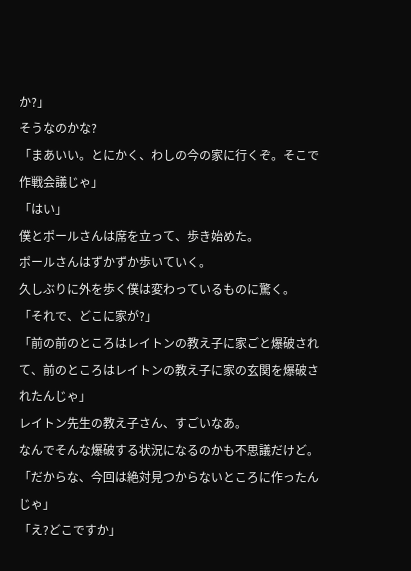か?」
そうなのかな?
「まあいい。とにかく、わしの今の家に行くぞ。そこで作戦会議じゃ」
「はい」
僕とポールさんは席を立って、歩き始めた。
ポールさんはずかずか歩いていく。
久しぶりに外を歩く僕は変わっているものに驚く。
「それで、どこに家が?」
「前の前のところはレイトンの教え子に家ごと爆破されて、前のところはレイトンの教え子に家の玄関を爆破されたんじゃ」
レイトン先生の教え子さん、すごいなあ。
なんでそんな爆破する状況になるのかも不思議だけど。
「だからな、今回は絶対見つからないところに作ったんじゃ」
「え?どこですか」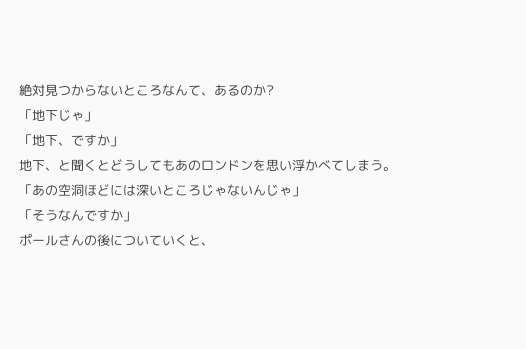絶対見つからないところなんて、あるのか?
「地下じゃ」
「地下、ですか」
地下、と聞くとどうしてもあのロンドンを思い浮かべてしまう。
「あの空洞ほどには深いところじゃないんじゃ」
「そうなんですか」
ポールさんの後についていくと、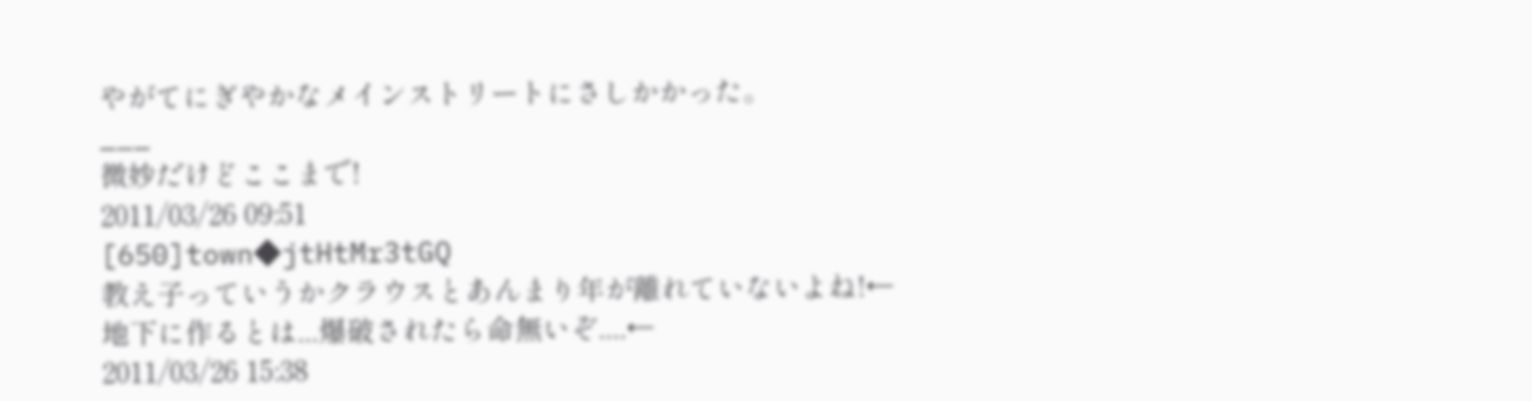やがてにぎやかなメインストリートにさしかかった。
___
微妙だけどここまで!
2011/03/26 09:51
[650]town◆jtHtMr3tGQ
教え子っていうかクラウスとあんまり年が離れていないよね!←
地下に作るとは...爆破されたら命無いぞ....←
2011/03/26 15:38